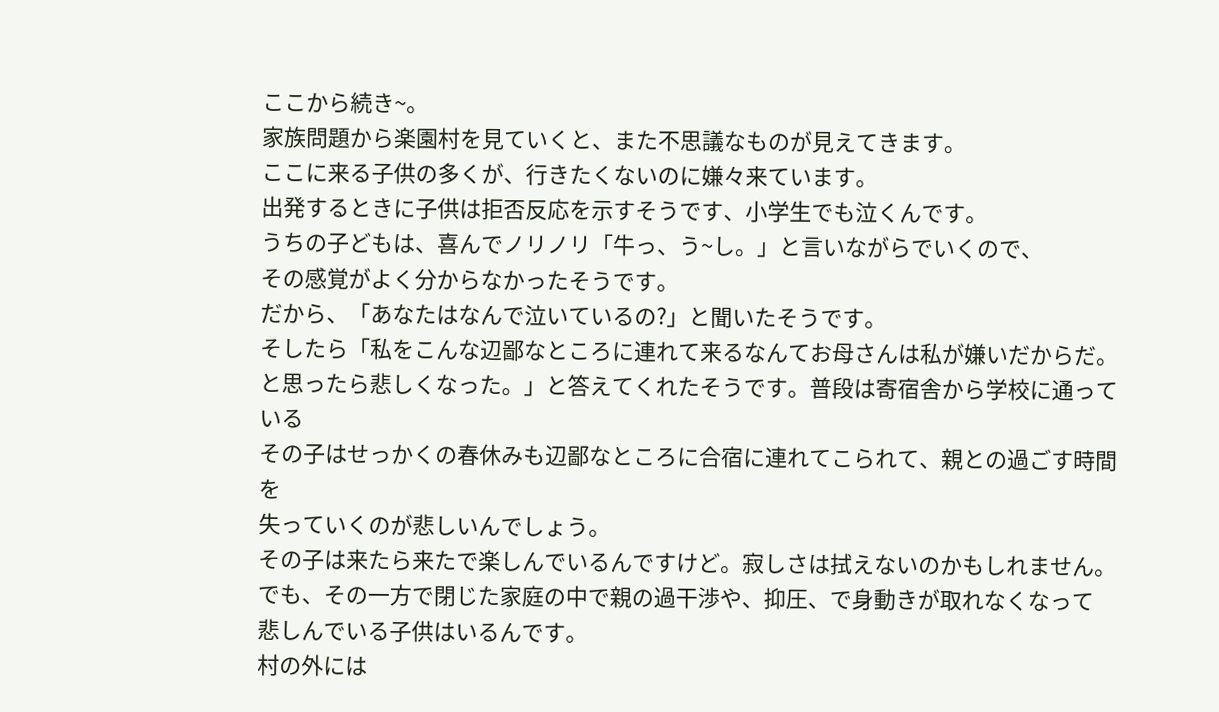ここから続き~。
家族問題から楽園村を見ていくと、また不思議なものが見えてきます。
ここに来る子供の多くが、行きたくないのに嫌々来ています。
出発するときに子供は拒否反応を示すそうです、小学生でも泣くんです。
うちの子どもは、喜んでノリノリ「牛っ、う~し。」と言いながらでいくので、
その感覚がよく分からなかったそうです。
だから、「あなたはなんで泣いているの?」と聞いたそうです。
そしたら「私をこんな辺鄙なところに連れて来るなんてお母さんは私が嫌いだからだ。
と思ったら悲しくなった。」と答えてくれたそうです。普段は寄宿舎から学校に通っている
その子はせっかくの春休みも辺鄙なところに合宿に連れてこられて、親との過ごす時間を
失っていくのが悲しいんでしょう。
その子は来たら来たで楽しんでいるんですけど。寂しさは拭えないのかもしれません。
でも、その一方で閉じた家庭の中で親の過干渉や、抑圧、で身動きが取れなくなって
悲しんでいる子供はいるんです。
村の外には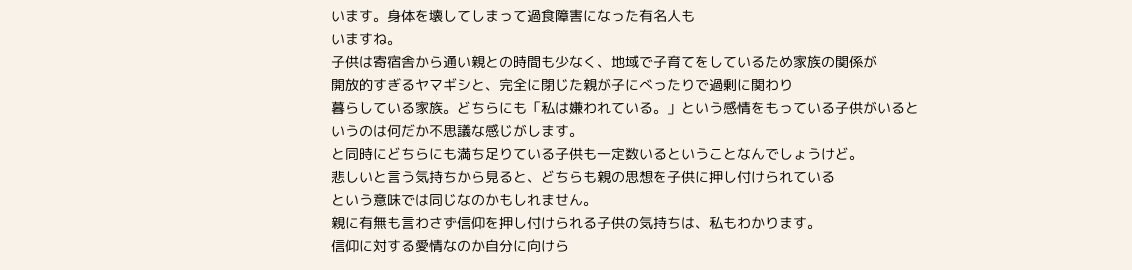います。身体を壊してしまって過食障害になった有名人も
いますね。
子供は寄宿舎から通い親との時間も少なく、地域で子育てをしているため家族の関係が
開放的すぎるヤマギシと、完全に閉じた親が子にべったりで過剰に関わり
暮らしている家族。どちらにも「私は嫌われている。」という感情をもっている子供がいると
いうのは何だか不思議な感じがします。
と同時にどちらにも満ち足りている子供も一定数いるということなんでしょうけど。
悲しいと言う気持ちから見ると、どちらも親の思想を子供に押し付けられている
という意味では同じなのかもしれません。
親に有無も言わさず信仰を押し付けられる子供の気持ちは、私もわかります。
信仰に対する愛情なのか自分に向けら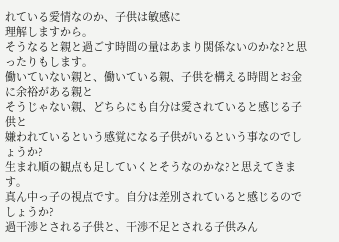れている愛情なのか、子供は敏感に
理解しますから。
そうなると親と過ごす時間の量はあまり関係ないのかな?と思ったりもします。
働いていない親と、働いている親、子供を構える時間とお金に余裕がある親と
そうじゃない親、どちらにも自分は愛されていると感じる子供と
嫌われているという感覚になる子供がいるという事なのでしょうか?
生まれ順の観点も足していくとそうなのかな?と思えてきます。
真ん中っ子の視点です。自分は差別されていると感じるのでしょうか?
過干渉とされる子供と、干渉不足とされる子供みん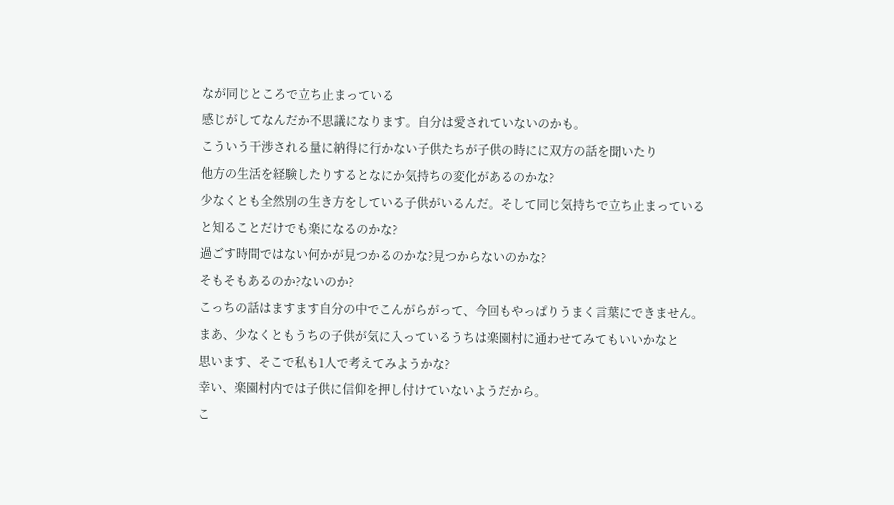なが同じところで立ち止まっている
感じがしてなんだか不思議になります。自分は愛されていないのかも。
こういう干渉される量に納得に行かない子供たちが子供の時にに双方の話を聞いたり
他方の生活を経験したりするとなにか気持ちの変化があるのかな?
少なくとも全然別の生き方をしている子供がいるんだ。そして同じ気持ちで立ち止まっている
と知ることだけでも楽になるのかな?
過ごす時間ではない何かが見つかるのかな?見つからないのかな?
そもそもあるのか?ないのか?
こっちの話はますます自分の中でこんがらがって、今回もやっぱりうまく言葉にできません。
まあ、少なくともうちの子供が気に入っているうちは楽園村に通わせてみてもいいかなと
思います、そこで私も1人で考えてみようかな?
幸い、楽園村内では子供に信仰を押し付けていないようだから。
こ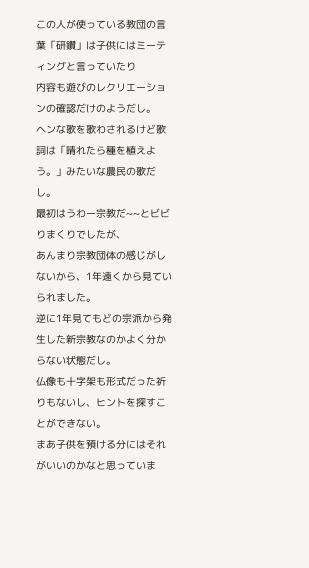この人が使っている教団の言葉「研鑽」は子供にはミーティングと言っていたり
内容も遊びのレクリエーションの確認だけのようだし。
ヘンな歌を歌わされるけど歌詞は「晴れたら種を植えよう。」みたいな農民の歌だし。
最初はうわー宗教だ~~とビビりまくりでしたが、
あんまり宗教団体の感じがしないから、1年遠くから見ていられました。
逆に1年見てもどの宗派から発生した新宗教なのかよく分からない状態だし。
仏像も十字架も形式だった祈りもないし、ヒントを探すことができない。
まあ子供を預ける分にはそれがいいのかなと思っていま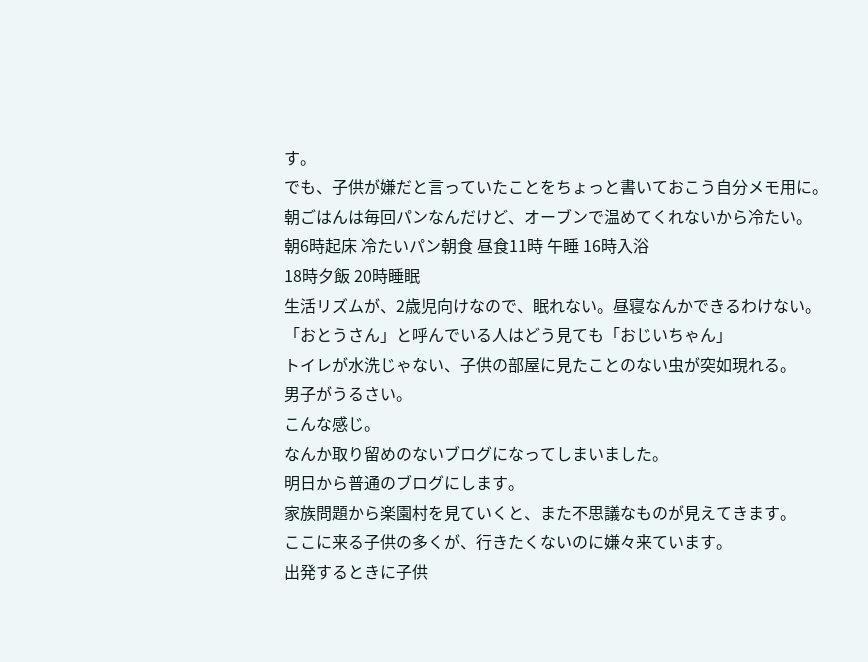す。
でも、子供が嫌だと言っていたことをちょっと書いておこう自分メモ用に。
朝ごはんは毎回パンなんだけど、オーブンで温めてくれないから冷たい。
朝6時起床 冷たいパン朝食 昼食11時 午睡 16時入浴
18時夕飯 20時睡眠
生活リズムが、2歳児向けなので、眠れない。昼寝なんかできるわけない。
「おとうさん」と呼んでいる人はどう見ても「おじいちゃん」
トイレが水洗じゃない、子供の部屋に見たことのない虫が突如現れる。
男子がうるさい。
こんな感じ。
なんか取り留めのないブログになってしまいました。
明日から普通のブログにします。
家族問題から楽園村を見ていくと、また不思議なものが見えてきます。
ここに来る子供の多くが、行きたくないのに嫌々来ています。
出発するときに子供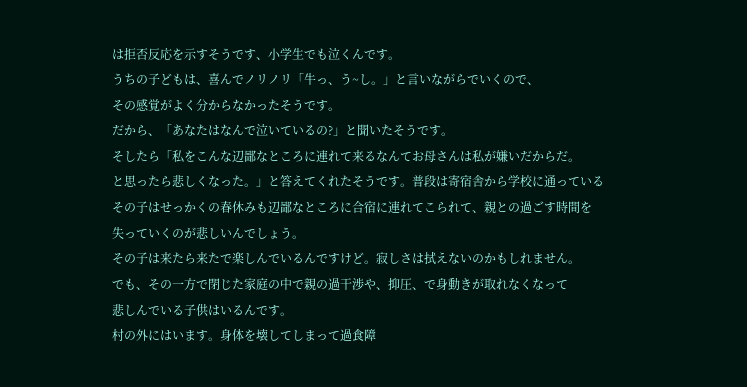は拒否反応を示すそうです、小学生でも泣くんです。
うちの子どもは、喜んでノリノリ「牛っ、う~し。」と言いながらでいくので、
その感覚がよく分からなかったそうです。
だから、「あなたはなんで泣いているの?」と聞いたそうです。
そしたら「私をこんな辺鄙なところに連れて来るなんてお母さんは私が嫌いだからだ。
と思ったら悲しくなった。」と答えてくれたそうです。普段は寄宿舎から学校に通っている
その子はせっかくの春休みも辺鄙なところに合宿に連れてこられて、親との過ごす時間を
失っていくのが悲しいんでしょう。
その子は来たら来たで楽しんでいるんですけど。寂しさは拭えないのかもしれません。
でも、その一方で閉じた家庭の中で親の過干渉や、抑圧、で身動きが取れなくなって
悲しんでいる子供はいるんです。
村の外にはいます。身体を壊してしまって過食障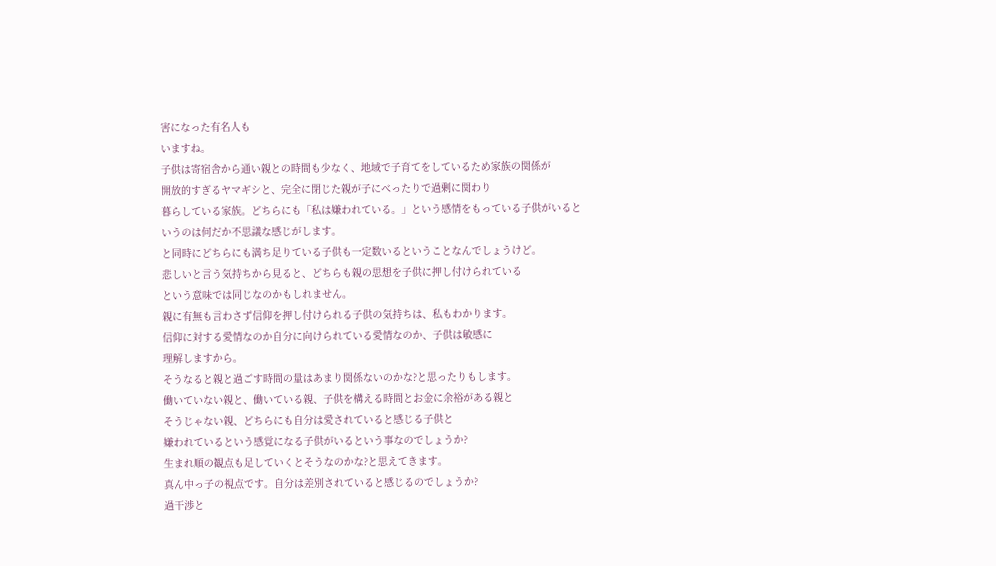害になった有名人も
いますね。
子供は寄宿舎から通い親との時間も少なく、地域で子育てをしているため家族の関係が
開放的すぎるヤマギシと、完全に閉じた親が子にべったりで過剰に関わり
暮らしている家族。どちらにも「私は嫌われている。」という感情をもっている子供がいると
いうのは何だか不思議な感じがします。
と同時にどちらにも満ち足りている子供も一定数いるということなんでしょうけど。
悲しいと言う気持ちから見ると、どちらも親の思想を子供に押し付けられている
という意味では同じなのかもしれません。
親に有無も言わさず信仰を押し付けられる子供の気持ちは、私もわかります。
信仰に対する愛情なのか自分に向けられている愛情なのか、子供は敏感に
理解しますから。
そうなると親と過ごす時間の量はあまり関係ないのかな?と思ったりもします。
働いていない親と、働いている親、子供を構える時間とお金に余裕がある親と
そうじゃない親、どちらにも自分は愛されていると感じる子供と
嫌われているという感覚になる子供がいるという事なのでしょうか?
生まれ順の観点も足していくとそうなのかな?と思えてきます。
真ん中っ子の視点です。自分は差別されていると感じるのでしょうか?
過干渉と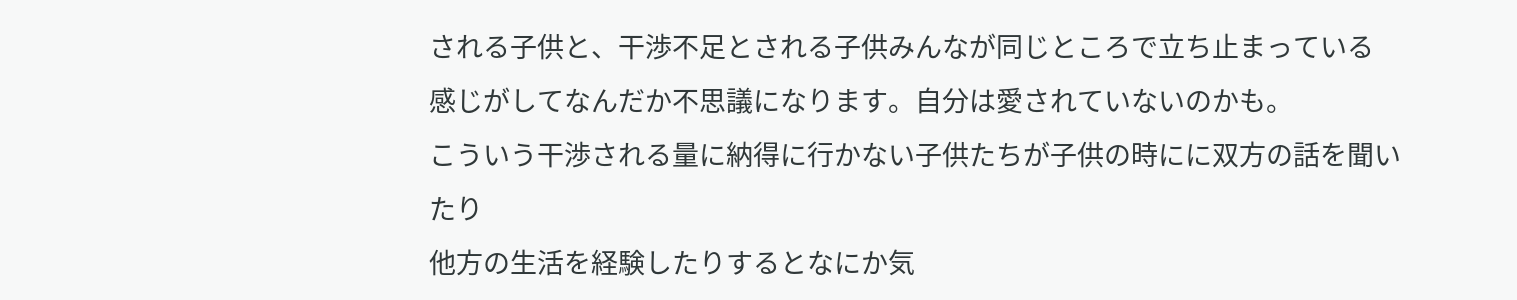される子供と、干渉不足とされる子供みんなが同じところで立ち止まっている
感じがしてなんだか不思議になります。自分は愛されていないのかも。
こういう干渉される量に納得に行かない子供たちが子供の時にに双方の話を聞いたり
他方の生活を経験したりするとなにか気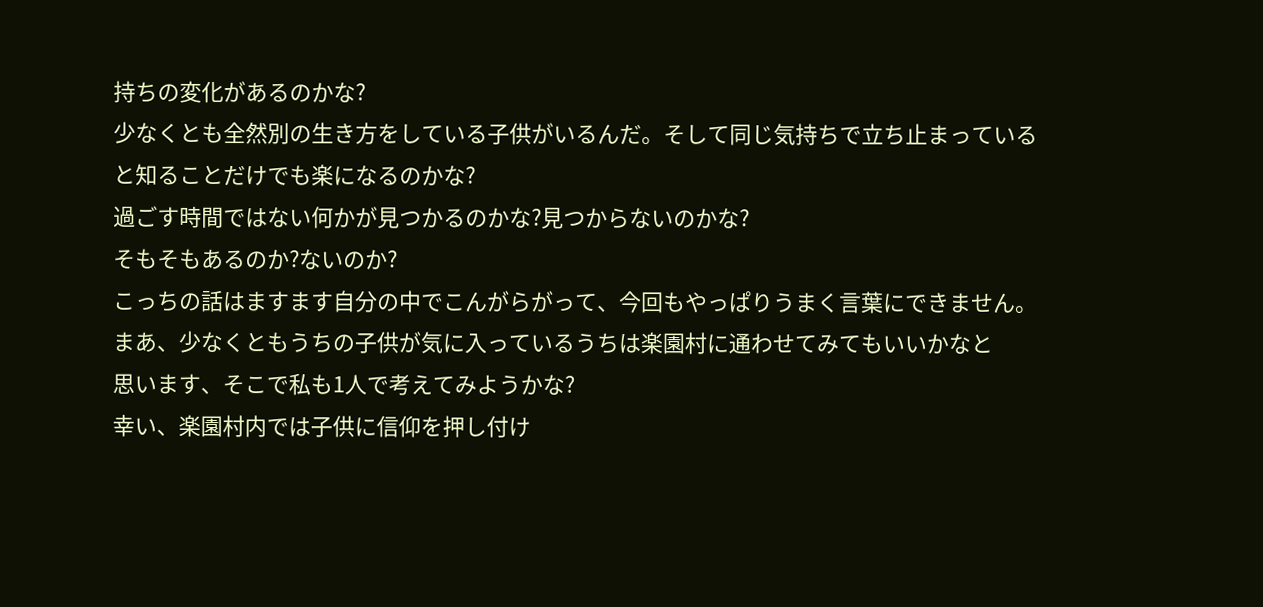持ちの変化があるのかな?
少なくとも全然別の生き方をしている子供がいるんだ。そして同じ気持ちで立ち止まっている
と知ることだけでも楽になるのかな?
過ごす時間ではない何かが見つかるのかな?見つからないのかな?
そもそもあるのか?ないのか?
こっちの話はますます自分の中でこんがらがって、今回もやっぱりうまく言葉にできません。
まあ、少なくともうちの子供が気に入っているうちは楽園村に通わせてみてもいいかなと
思います、そこで私も1人で考えてみようかな?
幸い、楽園村内では子供に信仰を押し付け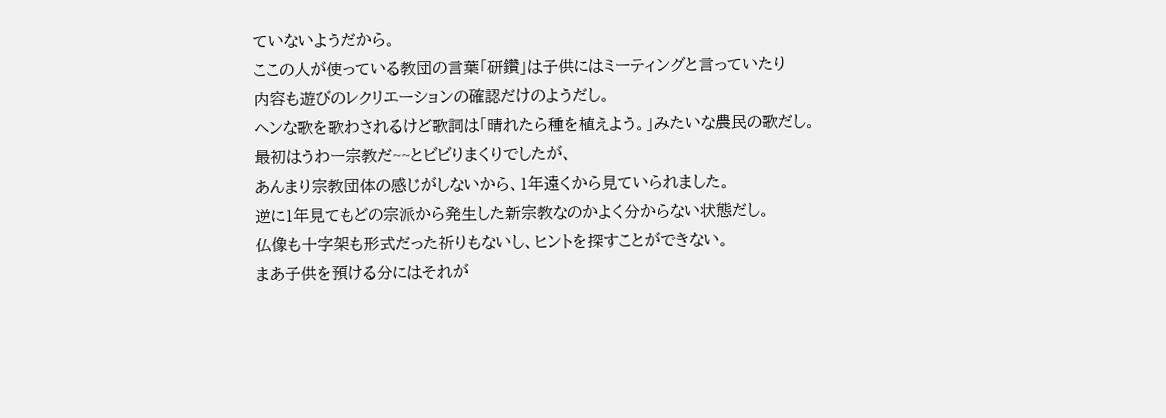ていないようだから。
ここの人が使っている教団の言葉「研鑽」は子供にはミーティングと言っていたり
内容も遊びのレクリエーションの確認だけのようだし。
ヘンな歌を歌わされるけど歌詞は「晴れたら種を植えよう。」みたいな農民の歌だし。
最初はうわー宗教だ~~とビビりまくりでしたが、
あんまり宗教団体の感じがしないから、1年遠くから見ていられました。
逆に1年見てもどの宗派から発生した新宗教なのかよく分からない状態だし。
仏像も十字架も形式だった祈りもないし、ヒントを探すことができない。
まあ子供を預ける分にはそれが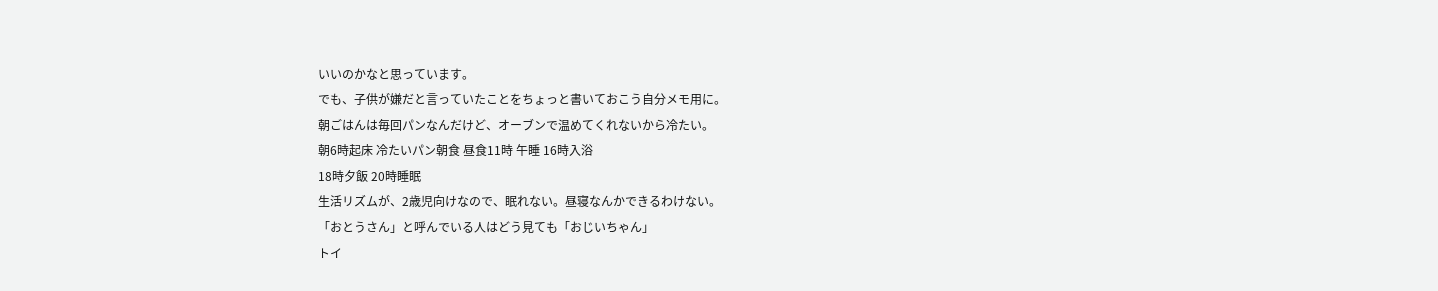いいのかなと思っています。
でも、子供が嫌だと言っていたことをちょっと書いておこう自分メモ用に。
朝ごはんは毎回パンなんだけど、オーブンで温めてくれないから冷たい。
朝6時起床 冷たいパン朝食 昼食11時 午睡 16時入浴
18時夕飯 20時睡眠
生活リズムが、2歳児向けなので、眠れない。昼寝なんかできるわけない。
「おとうさん」と呼んでいる人はどう見ても「おじいちゃん」
トイ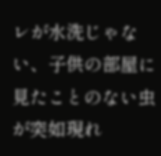レが水洗じゃない、子供の部屋に見たことのない虫が突如現れ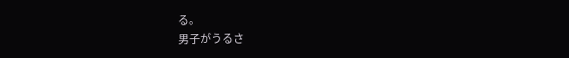る。
男子がうるさ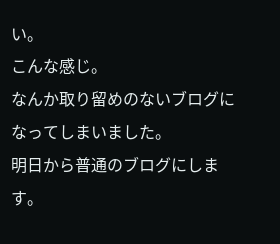い。
こんな感じ。
なんか取り留めのないブログになってしまいました。
明日から普通のブログにします。